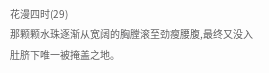花漫四时(29)
那颗颗水珠逐渐从宽阔的胸膛滚至劲瘦腰腹,最终又没入肚脐下唯一被掩盖之地。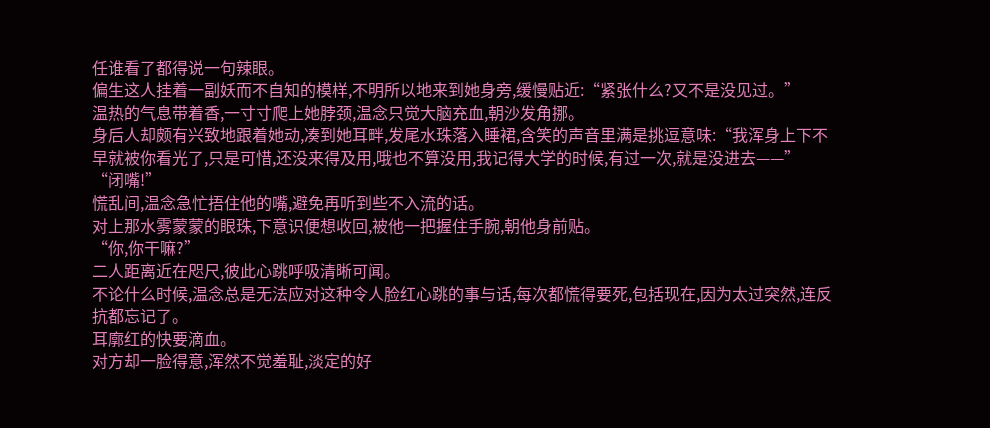任谁看了都得说一句辣眼。
偏生这人挂着一副妖而不自知的模样,不明所以地来到她身旁,缓慢贴近:“紧张什么?又不是没见过。”
温热的气息带着香,一寸寸爬上她脖颈,温念只觉大脑充血,朝沙发角挪。
身后人却颇有兴致地跟着她动,凑到她耳畔,发尾水珠落入睡裙,含笑的声音里满是挑逗意味:“我浑身上下不早就被你看光了,只是可惜,还没来得及用,哦也不算没用,我记得大学的时候,有过一次,就是没进去——”
“闭嘴!”
慌乱间,温念急忙捂住他的嘴,避免再听到些不入流的话。
对上那水雾蒙蒙的眼珠,下意识便想收回,被他一把握住手腕,朝他身前贴。
“你,你干嘛?”
二人距离近在咫尺,彼此心跳呼吸清晰可闻。
不论什么时候,温念总是无法应对这种令人脸红心跳的事与话,每次都慌得要死,包括现在,因为太过突然,连反抗都忘记了。
耳廓红的快要滴血。
对方却一脸得意,浑然不觉羞耻,淡定的好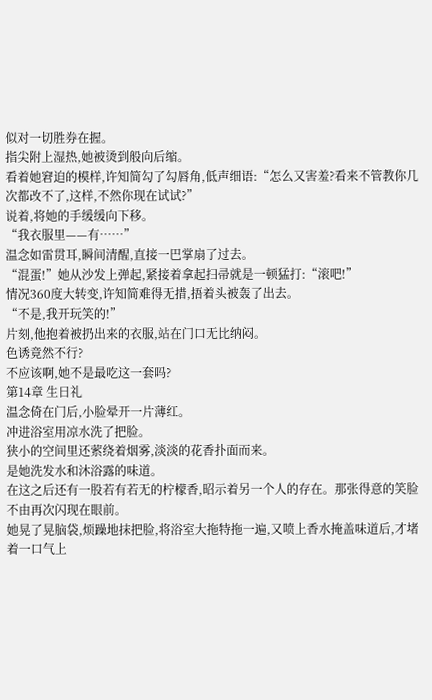似对一切胜券在握。
指尖附上湿热,她被烫到般向后缩。
看着她窘迫的模样,许知简勾了勾唇角,低声细语:“怎么又害羞?看来不管教你几次都改不了,这样,不然你现在试试?”
说着,将她的手缓缓向下移。
“我衣服里——有……”
温念如雷贯耳,瞬间清醒,直接一巴掌扇了过去。
“混蛋!”她从沙发上弹起,紧接着拿起扫帚就是一顿猛打:“滚吧!”
情况360度大转变,许知简难得无措,捂着头被轰了出去。
“不是,我开玩笑的!”
片刻,他抱着被扔出来的衣服,站在门口无比纳闷。
色诱竟然不行?
不应该啊,她不是最吃这一套吗?
第14章 生日礼
温念倚在门后,小脸晕开一片薄红。
冲进浴室用凉水洗了把脸。
狭小的空间里还萦绕着烟雾,淡淡的花香扑面而来。
是她洗发水和沐浴露的味道。
在这之后还有一股若有若无的柠檬香,昭示着另一个人的存在。那张得意的笑脸不由再次闪现在眼前。
她晃了晃脑袋,烦躁地抹把脸,将浴室大拖特拖一遍,又喷上香水掩盖味道后,才堵着一口气上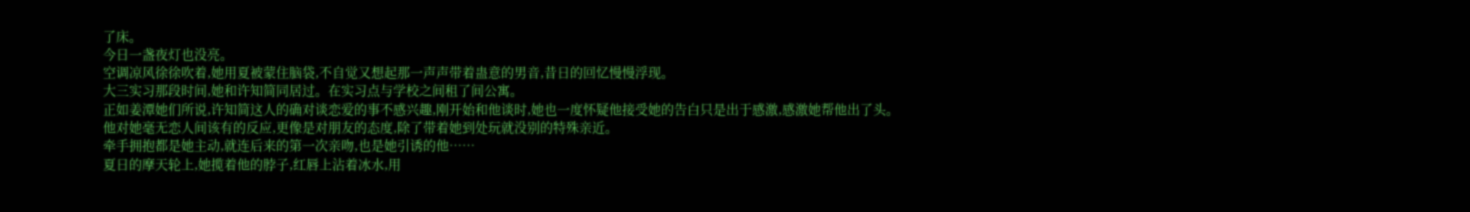了床。
今日一盏夜灯也没亮。
空调凉风徐徐吹着,她用夏被蒙住脑袋,不自觉又想起那一声声带着蛊意的男音,昔日的回忆慢慢浮现。
大三实习那段时间,她和许知简同居过。在实习点与学校之间租了间公寓。
正如姜潭她们所说,许知简这人的确对谈恋爱的事不感兴趣,刚开始和他谈时,她也一度怀疑他接受她的告白只是出于感激,感激她帮他出了头。
他对她毫无恋人间该有的反应,更像是对朋友的态度,除了带着她到处玩就没别的特殊亲近。
牵手拥抱都是她主动,就连后来的第一次亲吻,也是她引诱的他……
夏日的摩天轮上,她揽着他的脖子,红唇上沾着冰水,用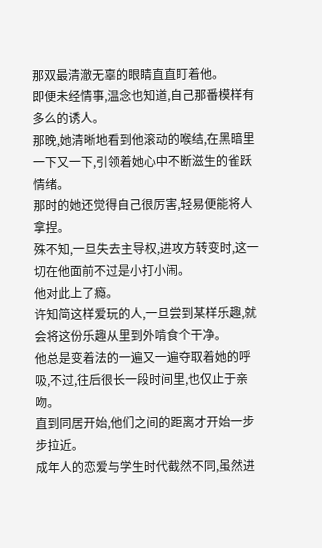那双最清澈无辜的眼睛直直盯着他。
即便未经情事,温念也知道,自己那番模样有多么的诱人。
那晚,她清晰地看到他滚动的喉结,在黑暗里一下又一下,引领着她心中不断滋生的雀跃情绪。
那时的她还觉得自己很厉害,轻易便能将人拿捏。
殊不知,一旦失去主导权,进攻方转变时,这一切在他面前不过是小打小闹。
他对此上了瘾。
许知简这样爱玩的人,一旦尝到某样乐趣,就会将这份乐趣从里到外啃食个干净。
他总是变着法的一遍又一遍夺取着她的呼吸,不过,往后很长一段时间里,也仅止于亲吻。
直到同居开始,他们之间的距离才开始一步步拉近。
成年人的恋爱与学生时代截然不同,虽然进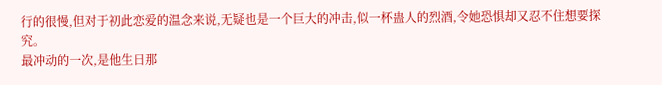行的很慢,但对于初此恋爱的温念来说,无疑也是一个巨大的冲击,似一杯蛊人的烈酒,令她恐惧却又忍不住想要探究。
最冲动的一次,是他生日那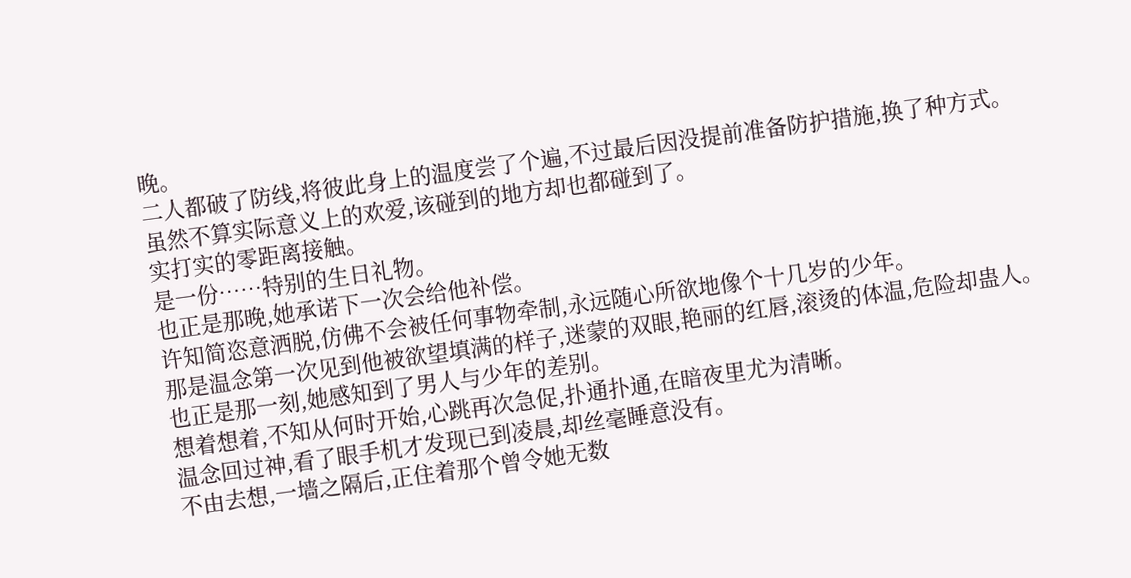晚。
二人都破了防线,将彼此身上的温度尝了个遍,不过最后因没提前准备防护措施,换了种方式。
虽然不算实际意义上的欢爱,该碰到的地方却也都碰到了。
实打实的零距离接触。
是一份……特别的生日礼物。
也正是那晚,她承诺下一次会给他补偿。
许知简恣意洒脱,仿佛不会被任何事物牵制,永远随心所欲地像个十几岁的少年。
那是温念第一次见到他被欲望填满的样子,迷蒙的双眼,艳丽的红唇,滚烫的体温,危险却蛊人。
也正是那一刻,她感知到了男人与少年的差别。
想着想着,不知从何时开始,心跳再次急促,扑通扑通,在暗夜里尤为清晰。
温念回过神,看了眼手机才发现已到凌晨,却丝毫睡意没有。
不由去想,一墙之隔后,正住着那个曾令她无数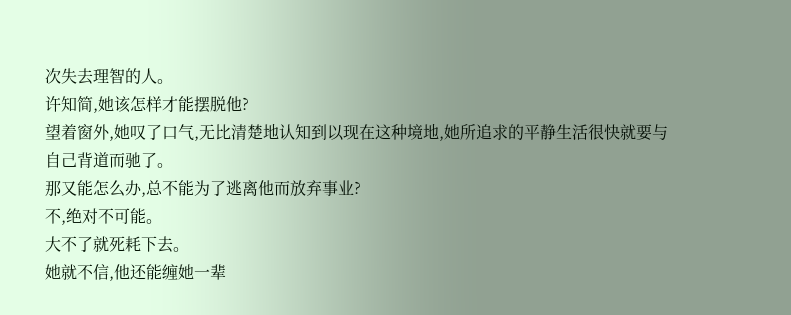次失去理智的人。
许知简,她该怎样才能摆脱他?
望着窗外,她叹了口气,无比清楚地认知到以现在这种境地,她所追求的平静生活很快就要与自己背道而驰了。
那又能怎么办,总不能为了逃离他而放弃事业?
不,绝对不可能。
大不了就死耗下去。
她就不信,他还能缠她一辈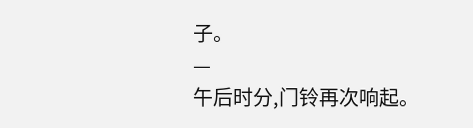子。
—
午后时分,门铃再次响起。